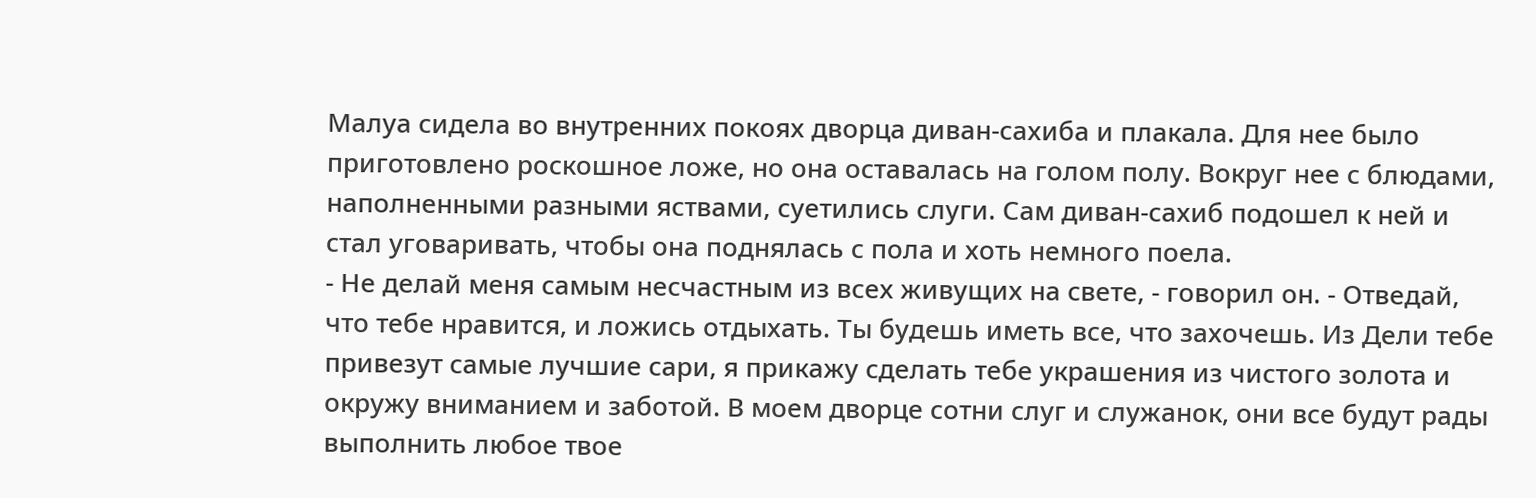Малуа сидела во внутренних покоях дворца диван-сахиба и плакала. Для нее было приготовлено роскошное ложе, но она оставалась на голом полу. Вокруг нее с блюдами, наполненными разными яствами, суетились слуги. Сам диван-сахиб подошел к ней и стал уговаривать, чтобы она поднялась с пола и хоть немного поела.
- Не делай меня самым несчастным из всех живущих на свете, - говорил он. - Отведай, что тебе нравится, и ложись отдыхать. Ты будешь иметь все, что захочешь. Из Дели тебе привезут самые лучшие сари, я прикажу сделать тебе украшения из чистого золота и окружу вниманием и заботой. В моем дворце сотни слуг и служанок, они все будут рады выполнить любое твое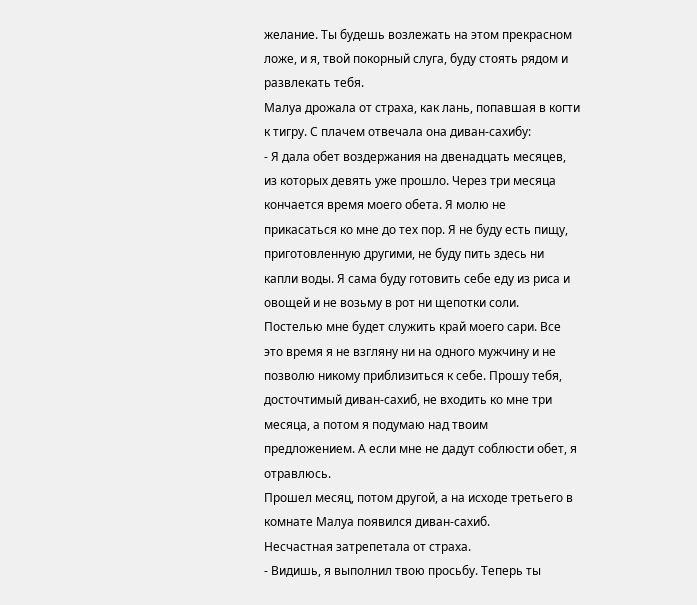желание. Ты будешь возлежать на этом прекрасном ложе, и я, твой покорный слуга, буду стоять рядом и развлекать тебя.
Малуа дрожала от страха, как лань, попавшая в когти к тигру. С плачем отвечала она диван-сахибу:
- Я дала обет воздержания на двенадцать месяцев, из которых девять уже прошло. Через три месяца кончается время моего обета. Я молю не прикасаться ко мне до тех пор. Я не буду есть пищу, приготовленную другими, не буду пить здесь ни капли воды. Я сама буду готовить себе еду из риса и овощей и не возьму в рот ни щепотки соли. Постелью мне будет служить край моего сари. Все это время я не взгляну ни на одного мужчину и не позволю никому приблизиться к себе. Прошу тебя, досточтимый диван-сахиб, не входить ко мне три месяца, а потом я подумаю над твоим предложением. А если мне не дадут соблюсти обет, я отравлюсь.
Прошел месяц, потом другой, а на исходе третьего в комнате Малуа появился диван-сахиб.
Несчастная затрепетала от страха.
- Видишь, я выполнил твою просьбу. Теперь ты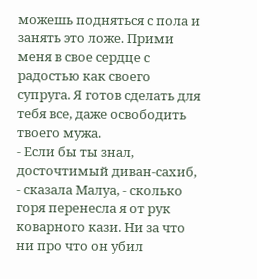можешь подняться с пола и занять это ложе. Прими меня в свое сердце с радостью как своего супруга. Я готов сделать для тебя все, даже освободить твоего мужа.
- Если бы ты знал, досточтимый диван-сахиб, - сказала Малуа, - сколько горя перенесла я от рук коварного кази. Ни за что ни про что он убил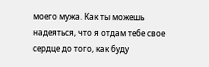моего мужа. Как ты можешь надеяться, что я отдам тебе свое сердце до того, как буду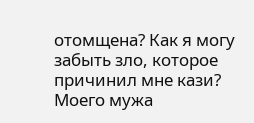отомщена? Как я могу забыть зло, которое причинил мне кази? Моего мужа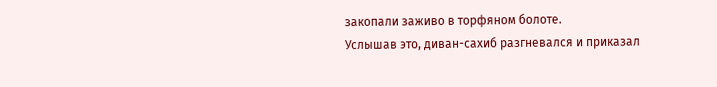закопали заживо в торфяном болоте.
Услышав это, диван-сахиб разгневался и приказал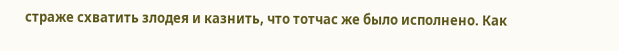страже схватить злодея и казнить, что тотчас же было исполнено. Как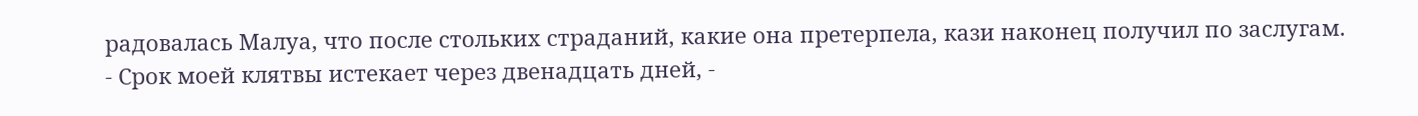радовалась Малуа, что после стольких страданий, какие она претерпела, кази наконец получил по заслугам.
- Срок моей клятвы истекает через двенадцать дней, -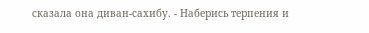сказала она диван-сахибу. - Наберись терпения и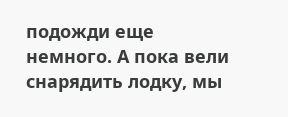подожди еще немного. А пока вели снарядить лодку, мы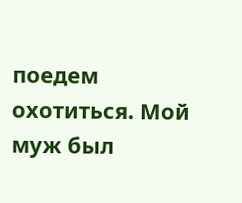поедем охотиться. Мой муж был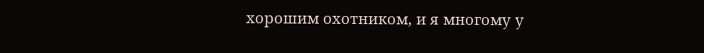хорошим охотником, и я многому у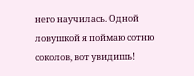него научилась. Одной ловушкой я поймаю сотню соколов, вот увидишь!